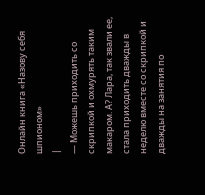Онлайн книга «Назову себя шпионом»
|
— Можешь приходить со скрипкой и охмурять таким макаром. А? Лара, так звали ее, стала приходить дважды в неделю вместе со скрипкой и дважды на занятия по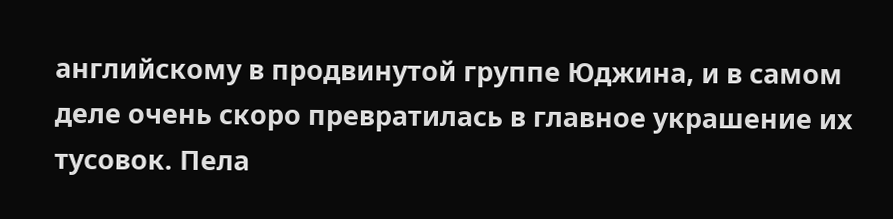английскому в продвинутой группе Юджина, и в самом деле очень скоро превратилась в главное украшение их тусовок. Пела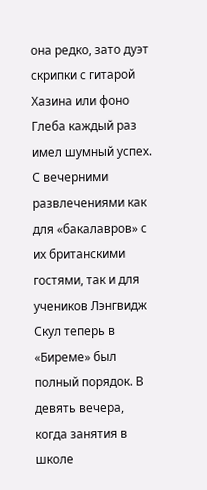она редко, зато дуэт скрипки с гитарой Хазина или фоно Глеба каждый раз имел шумный успех. С вечерними развлечениями как для «бакалавров» с их британскими гостями, так и для учеников Лэнгвидж Скул теперь в «Биреме» был полный порядок. В девять вечера, когда занятия в школе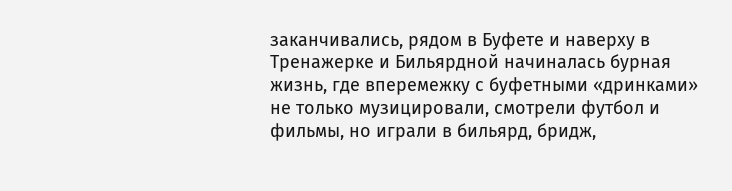заканчивались, рядом в Буфете и наверху в Тренажерке и Бильярдной начиналась бурная жизнь, где вперемежку с буфетными «дринками» не только музицировали, смотрели футбол и фильмы, но играли в бильярд, бридж,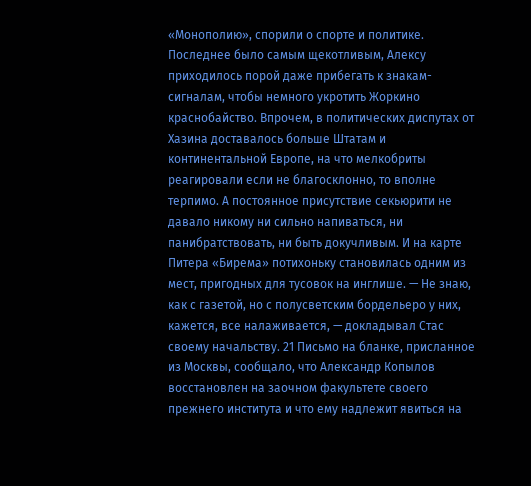«Монополию», спорили о спорте и политике. Последнее было самым щекотливым, Алексу приходилось порой даже прибегать к знакам-сигналам, чтобы немного укротить Жоркино краснобайство. Впрочем, в политических диспутах от Хазина доставалось больше Штатам и континентальной Европе, на что мелкобриты реагировали если не благосклонно, то вполне терпимо. А постоянное присутствие секьюрити не давало никому ни сильно напиваться, ни панибратствовать, ни быть докучливым. И на карте Питера «Бирема» потихоньку становилась одним из мест, пригодных для тусовок на инглише. — Не знаю, как с газетой, но с полусветским бордельеро у них, кажется, все налаживается, — докладывал Стас своему начальству. 21 Письмо на бланке, присланное из Москвы, сообщало, что Александр Копылов восстановлен на заочном факультете своего прежнего института и что ему надлежит явиться на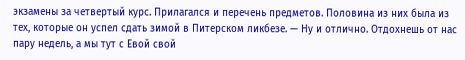экзамены за четвертый курс. Прилагался и перечень предметов. Половина из них была из тех, которые он успел сдать зимой в Питерском ликбезе. — Ну и отлично. Отдохнешь от нас пару недель, а мы тут с Евой свой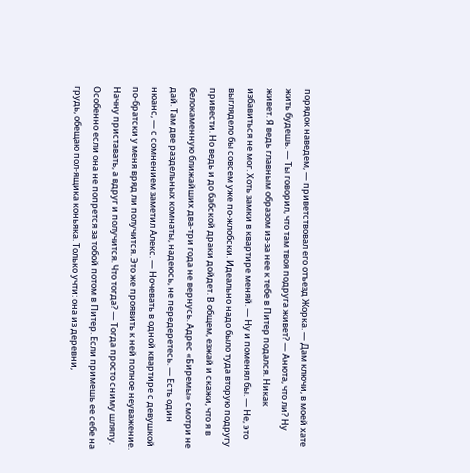порядок наведем, — приветствовал его отъезд Жорка. — Дам ключи, в моей хате жить будешь. — Ты говорил, что там твоя подруга живет? — Анюта, что ли? Ну живет. Я ведь главным образом из-за нее к тебе в Питер подался. Никак избавиться не мог. Хоть замки в квартире меняй. — Ну и поменял бы. — Не, это выглядело бы совсем уже по-жлобски. Идеально надо было туда вторую подругу привести. Но ведь и до бабской драки дойдет. В общем, езжай и скажи, что я в белокаменную ближайших два-три года не вернусь. Адрес «Биремы» смотри не дай. Там две раздельных комнаты, надеюсь, не передеретесь. — Есть один нюанс, — с сомнением заметил Алекс. — Ночевать в одной квартире с девушкой по-братски у меня вряд ли получится. Это же проявить к ней полное неуважение. Начну приставать, а вдруг и получится. Что тогда? — Тогда просто сниму шляпу. Особенно если она не попрется за тобой потом в Питер. Если примешь ее себе на грудь, обещаю пол-ящика коньяка. Только учти: она из деревни,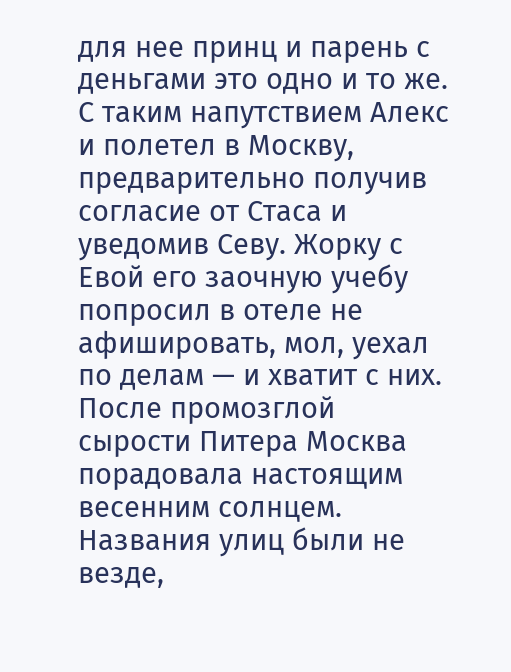для нее принц и парень с деньгами это одно и то же. С таким напутствием Алекс и полетел в Москву, предварительно получив согласие от Стаса и уведомив Севу. Жорку с Евой его заочную учебу попросил в отеле не афишировать, мол, уехал по делам — и хватит с них. После промозглой сырости Питера Москва порадовала настоящим весенним солнцем. Названия улиц были не везде,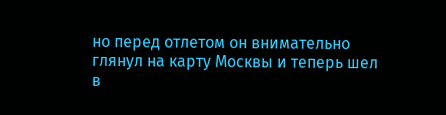но перед отлетом он внимательно глянул на карту Москвы и теперь шел в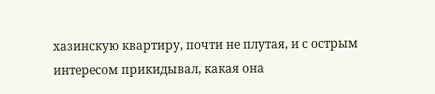хазинскую квартиру, почти не плутая, и с острым интересом прикидывал, какая она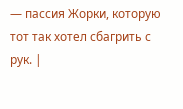— пассия Жорки, которую тот так хотел сбагрить с рук. |